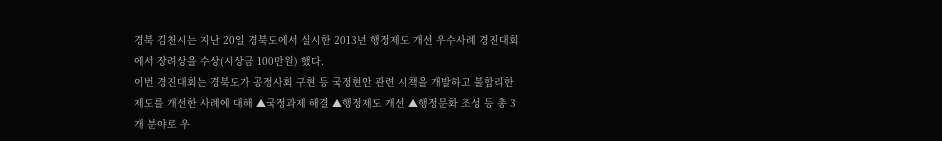경북 김천시는 지난 20일 경북도에서 실시한 2013년 행정제도 개선 우수사례 경진대회에서 장려상을 수상(시상금 100만원) 했다.
이번 경진대회는 경북도가 공정사회 구현 등 국정현안 관련 시책을 개발하고 불합리한 제도를 개선한 사례에 대해 ▲국정과제 해결 ▲행정제도 개선 ▲행정문화 조성 등 총 3개 분야로 우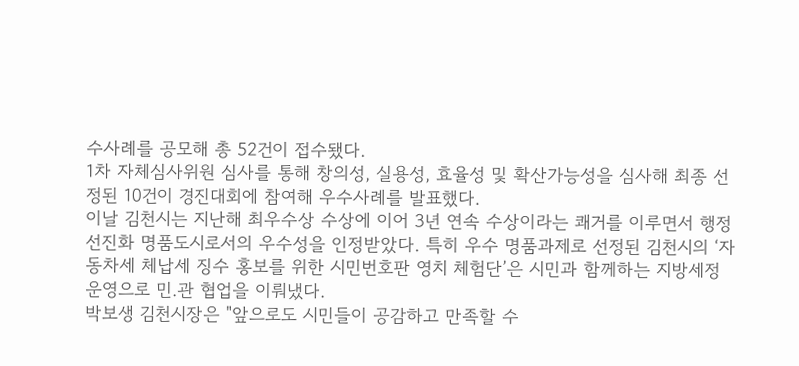수사례를 공모해 총 52건이 접수됐다.
1차 자체심사위원 심사를 통해 창의성, 실용성, 효율성 및 확산가능성을 심사해 최종 선정된 10건이 경진대회에 참여해 우수사례를 발표했다.
이날 김천시는 지난해 최우수상 수상에 이어 3년 연속 수상이라는 쾌거를 이루면서 행정선진화 명품도시로서의 우수성을 인정받았다. 특히 우수 명품과제로 선정된 김천시의 ‘자동차세 체납세 징수 홍보를 위한 시민번호판 영치 체험단’은 시민과 함께하는 지방세정 운영으로 민.관 협업을 이뤄냈다.
박보생 김천시장은 "앞으로도 시민들이 공감하고 만족할 수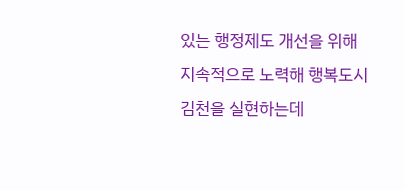있는 행정제도 개선을 위해 지속적으로 노력해 행복도시 김천을 실현하는데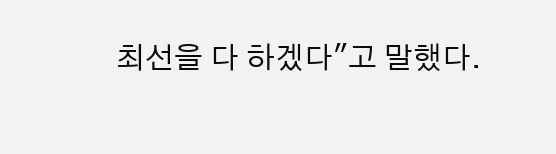최선을 다 하겠다"고 말했다.